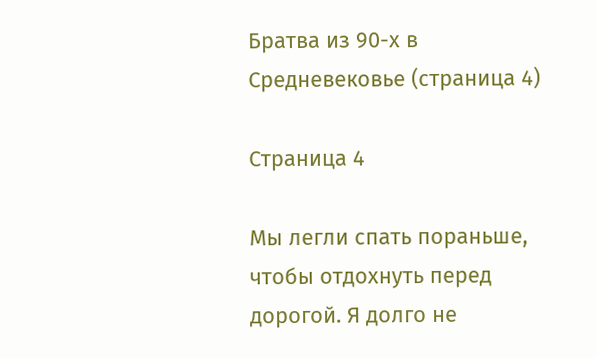Братва из 90-х в Средневековье (страница 4)

Страница 4

Мы легли спать пораньше, чтобы отдохнуть перед дорогой. Я долго не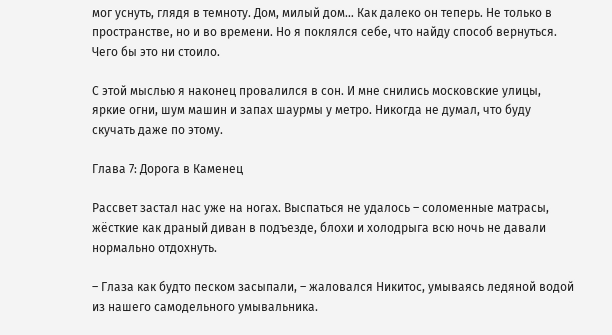мог уснуть, глядя в темноту. Дом, милый дом… Как далеко он теперь. Не только в пространстве, но и во времени. Но я поклялся себе, что найду способ вернуться. Чего бы это ни стоило.

С этой мыслью я наконец провалился в сон. И мне снились московские улицы, яркие огни, шум машин и запах шаурмы у метро. Никогда не думал, что буду скучать даже по этому.

Глава 7: Дорога в Каменец

Рассвет застал нас уже на ногах. Выспаться не удалось – соломенные матрасы, жёсткие как драный диван в подъезде, блохи и холодрыга всю ночь не давали нормально отдохнуть.

– Глаза как будто песком засыпали, – жаловался Никитос, умываясь ледяной водой из нашего самодельного умывальника.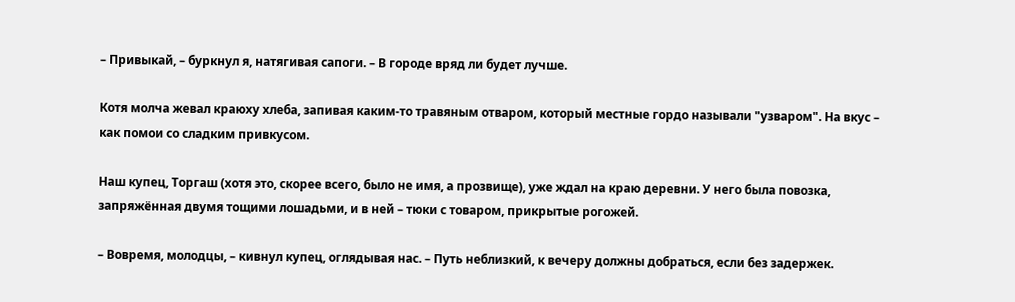– Привыкай, – буркнул я, натягивая сапоги. – В городе вряд ли будет лучше.

Котя молча жевал краюху хлеба, запивая каким-то травяным отваром, который местные гордо называли "узваром". На вкус – как помои со сладким привкусом.

Наш купец, Торгаш (хотя это, скорее всего, было не имя, а прозвище), уже ждал на краю деревни. У него была повозка, запряжённая двумя тощими лошадьми, и в ней – тюки с товаром, прикрытые рогожей.

– Вовремя, молодцы, – кивнул купец, оглядывая нас. – Путь неблизкий, к вечеру должны добраться, если без задержек.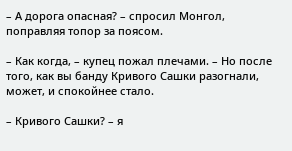– А дорога опасная? – спросил Монгол, поправляя топор за поясом.

– Как когда, – купец пожал плечами. – Но после того, как вы банду Кривого Сашки разогнали, может, и спокойнее стало.

– Кривого Сашки? – я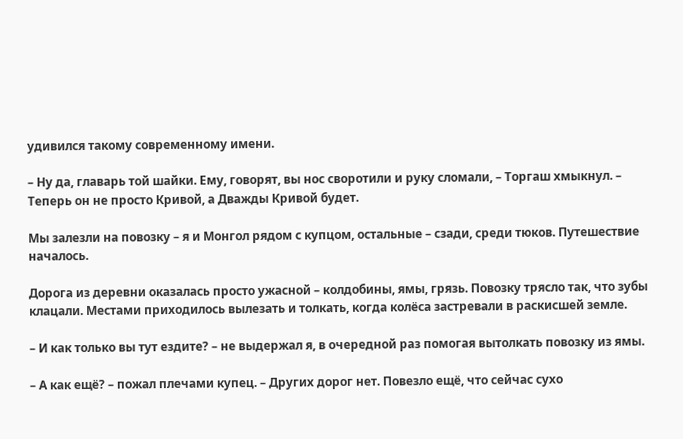удивился такому современному имени.

– Ну да, главарь той шайки. Ему, говорят, вы нос своротили и руку сломали, – Торгаш хмыкнул. – Теперь он не просто Кривой, а Дважды Кривой будет.

Мы залезли на повозку – я и Монгол рядом с купцом, остальные – сзади, среди тюков. Путешествие началось.

Дорога из деревни оказалась просто ужасной – колдобины, ямы, грязь. Повозку трясло так, что зубы клацали. Местами приходилось вылезать и толкать, когда колёса застревали в раскисшей земле.

– И как только вы тут ездите? – не выдержал я, в очередной раз помогая вытолкать повозку из ямы.

– А как ещё? – пожал плечами купец. – Других дорог нет. Повезло ещё, что сейчас сухо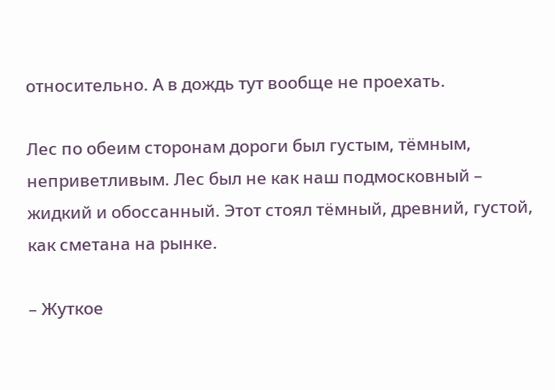относительно. А в дождь тут вообще не проехать.

Лес по обеим сторонам дороги был густым, тёмным, неприветливым. Лес был не как наш подмосковный – жидкий и обоссанный. Этот стоял тёмный, древний, густой, как сметана на рынке.

– Жуткое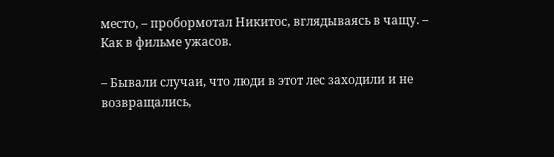место, – пробормотал Никитос, вглядываясь в чащу. – Как в фильме ужасов.

– Бывали случаи, что люди в этот лес заходили и не возвращались,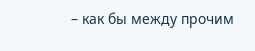– как бы между прочим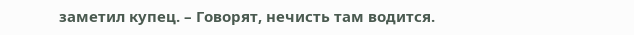заметил купец. – Говорят, нечисть там водится.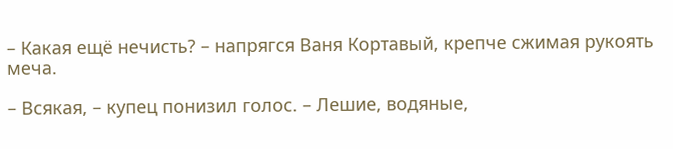– Какая ещё нечисть? – напрягся Ваня Кортавый, крепче сжимая рукоять меча.

– Всякая, – купец понизил голос. – Лешие, водяные,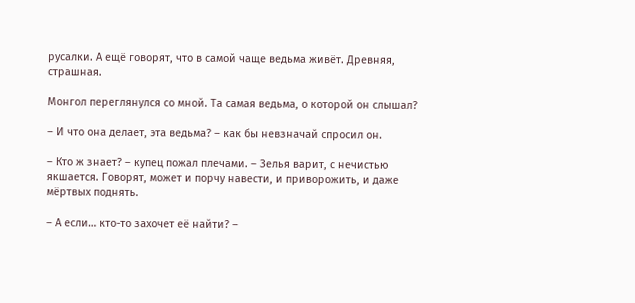русалки. А ещё говорят, что в самой чаще ведьма живёт. Древняя, страшная.

Монгол переглянулся со мной. Та самая ведьма, о которой он слышал?

– И что она делает, эта ведьма? – как бы невзначай спросил он.

– Кто ж знает? – купец пожал плечами. – Зелья варит, с нечистью якшается. Говорят, может и порчу навести, и приворожить, и даже мёртвых поднять.

– А если… кто-то захочет её найти? –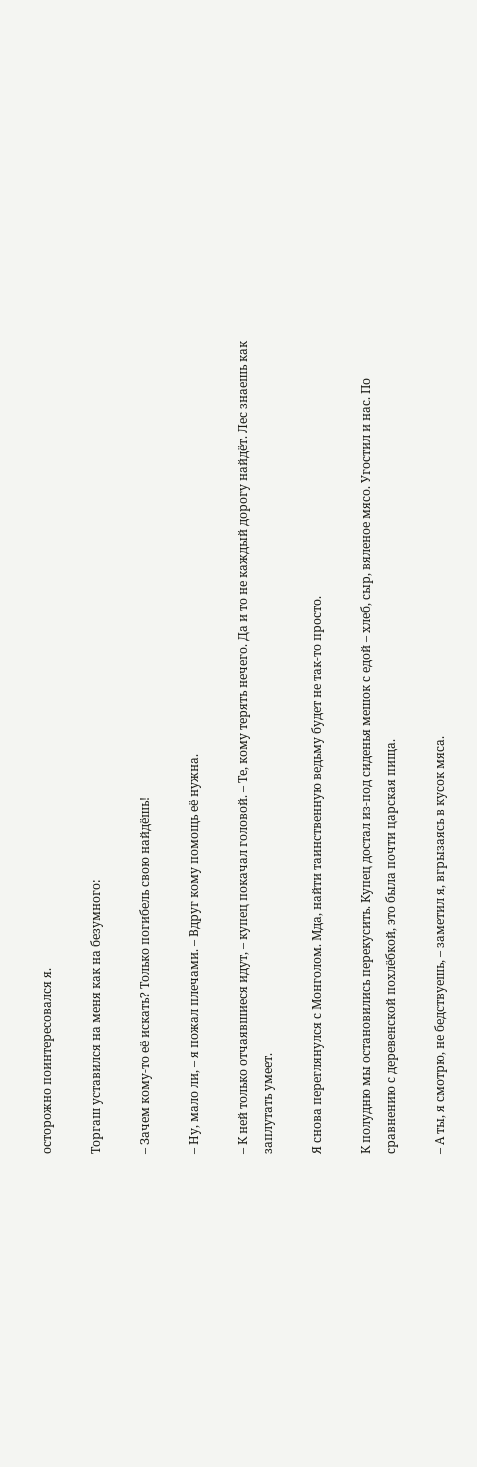осторожно поинтересовался я.

Торгаш уставился на меня как на безумного:

– Зачем кому-то её искать? Только погибель свою найдёшь!

– Ну, мало ли, – я пожал плечами. – Вдруг кому помощь её нужна.

– К ней только отчаявшиеся идут, – купец покачал головой. – Те, кому терять нечего. Да и то не каждый дорогу найдёт. Лес знаешь как заплутать умеет.

Я снова переглянулся с Монголом. Мда, найти таинственную ведьму будет не так-то просто.

К полудню мы остановились перекусить. Купец достал из-под сиденья мешок с едой – хлеб, сыр, вяленое мясо. Угостил и нас. По сравнению с деревенской похлёбкой, это была почти царская пища.

– А ты, я смотрю, не бедствуешь, – заметил я, вгрызаясь в кусок мяса.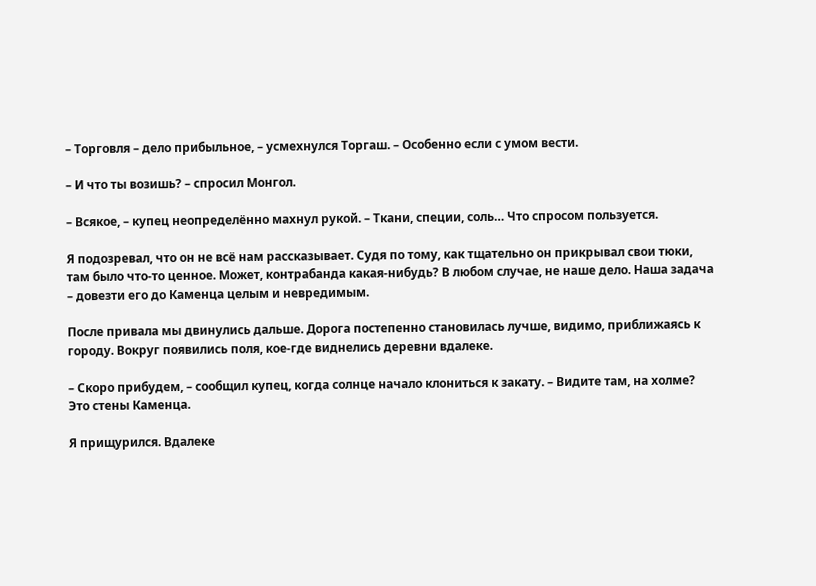– Торговля – дело прибыльное, – усмехнулся Торгаш. – Особенно если с умом вести.

– И что ты возишь? – спросил Монгол.

– Всякое, – купец неопределённо махнул рукой. – Ткани, специи, соль… Что спросом пользуется.

Я подозревал, что он не всё нам рассказывает. Судя по тому, как тщательно он прикрывал свои тюки, там было что-то ценное. Может, контрабанда какая-нибудь? В любом случае, не наше дело. Наша задача – довезти его до Каменца целым и невредимым.

После привала мы двинулись дальше. Дорога постепенно становилась лучше, видимо, приближаясь к городу. Вокруг появились поля, кое-где виднелись деревни вдалеке.

– Скоро прибудем, – сообщил купец, когда солнце начало клониться к закату. – Видите там, на холме? Это стены Каменца.

Я прищурился. Вдалеке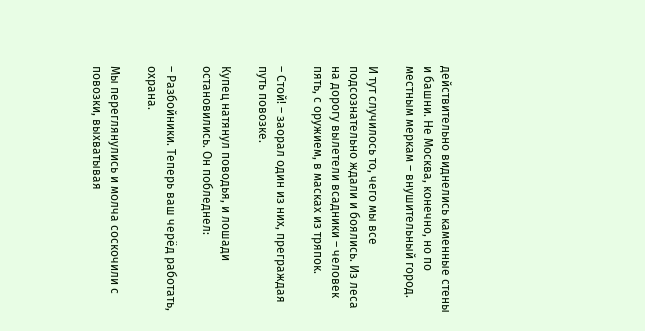действительно виднелись каменные стены и башни. Не Москва, конечно, но по местным меркам – внушительный город.

И тут случилось то, чего мы все подсознательно ждали и боялись. Из леса на дорогу вылетели всадники – человек пять, с оружием, в масках из тряпок.

– Стой! – заорал один из них, преграждая путь повозке.

Купец натянул поводья, и лошади остановились. Он побледнел:

– Разбойники. Теперь ваш черёд работать, охрана.

Мы переглянулись и молча соскочили с повозки, выхватывая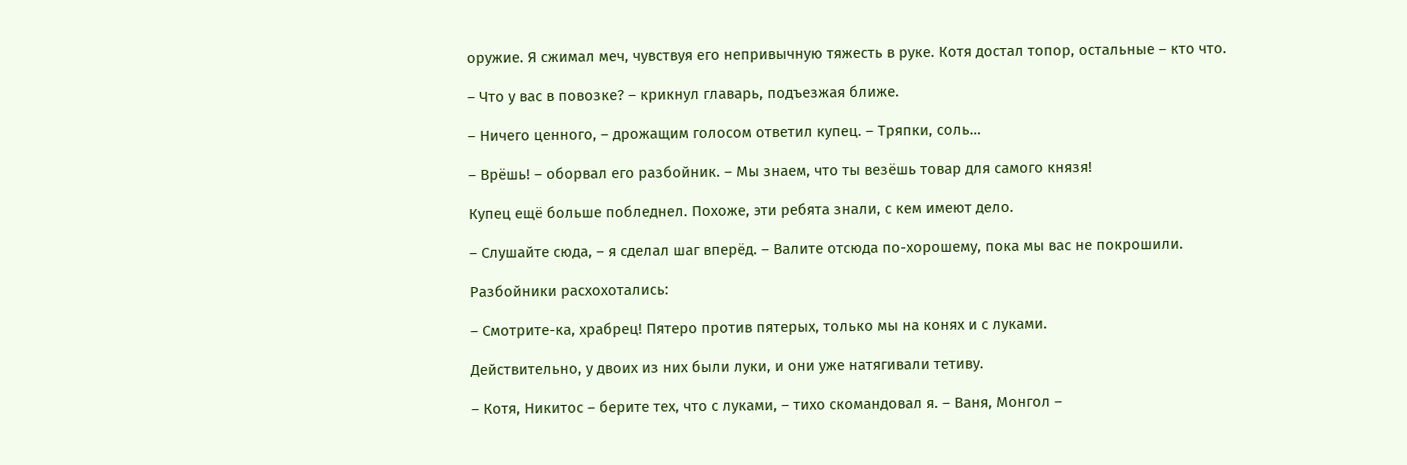оружие. Я сжимал меч, чувствуя его непривычную тяжесть в руке. Котя достал топор, остальные – кто что.

– Что у вас в повозке? – крикнул главарь, подъезжая ближе.

– Ничего ценного, – дрожащим голосом ответил купец. – Тряпки, соль…

– Врёшь! – оборвал его разбойник. – Мы знаем, что ты везёшь товар для самого князя!

Купец ещё больше побледнел. Похоже, эти ребята знали, с кем имеют дело.

– Слушайте сюда, – я сделал шаг вперёд. – Валите отсюда по-хорошему, пока мы вас не покрошили.

Разбойники расхохотались:

– Смотрите-ка, храбрец! Пятеро против пятерых, только мы на конях и с луками.

Действительно, у двоих из них были луки, и они уже натягивали тетиву.

– Котя, Никитос – берите тех, что с луками, – тихо скомандовал я. – Ваня, Монгол –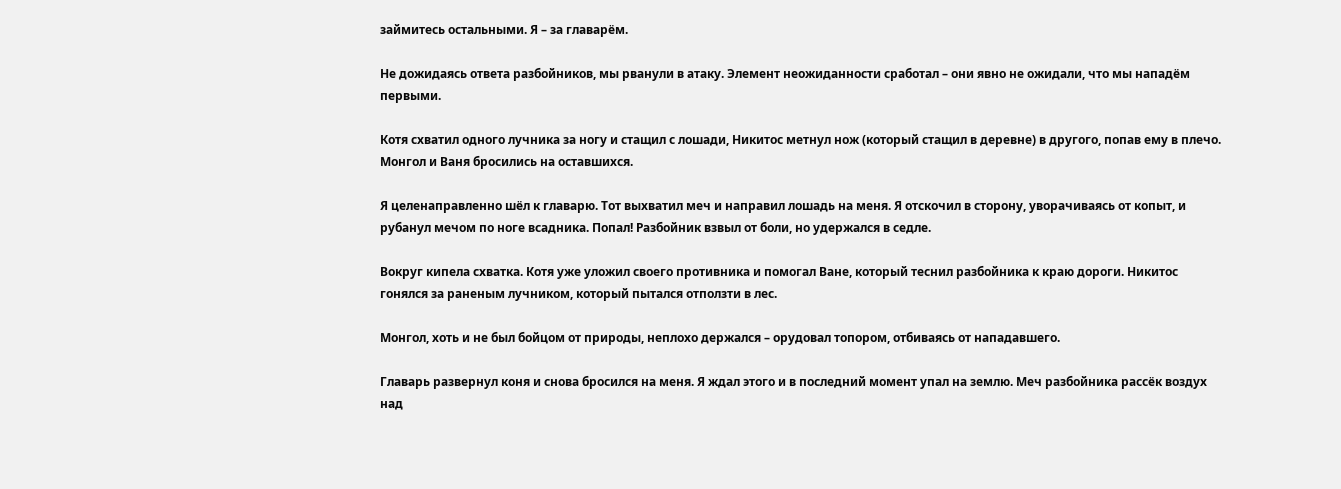займитесь остальными. Я – за главарём.

Не дожидаясь ответа разбойников, мы рванули в атаку. Элемент неожиданности сработал – они явно не ожидали, что мы нападём первыми.

Котя схватил одного лучника за ногу и стащил с лошади, Никитос метнул нож (который стащил в деревне) в другого, попав ему в плечо. Монгол и Ваня бросились на оставшихся.

Я целенаправленно шёл к главарю. Тот выхватил меч и направил лошадь на меня. Я отскочил в сторону, уворачиваясь от копыт, и рубанул мечом по ноге всадника. Попал! Разбойник взвыл от боли, но удержался в седле.

Вокруг кипела схватка. Котя уже уложил своего противника и помогал Ване, который теснил разбойника к краю дороги. Никитос гонялся за раненым лучником, который пытался отползти в лес.

Монгол, хоть и не был бойцом от природы, неплохо держался – орудовал топором, отбиваясь от нападавшего.

Главарь развернул коня и снова бросился на меня. Я ждал этого и в последний момент упал на землю. Меч разбойника рассёк воздух над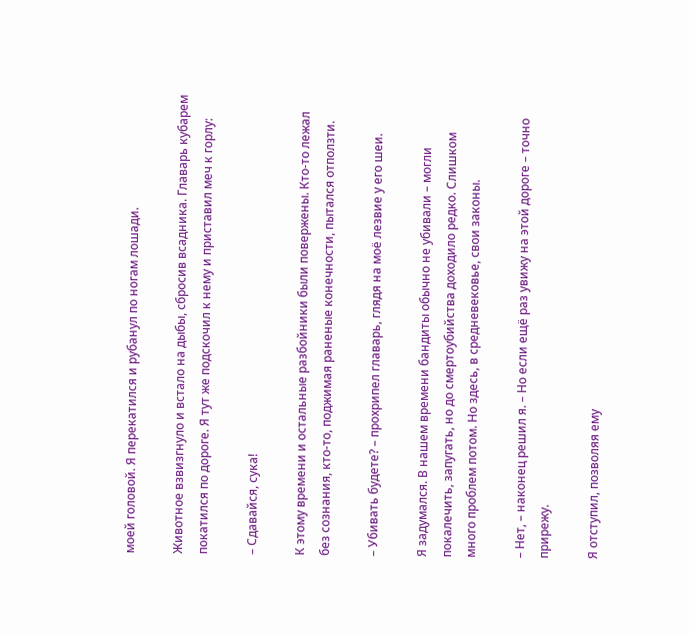моей головой. Я перекатился и рубанул по ногам лошади.

Животное взвизгнуло и встало на дыбы, сбросив всадника. Главарь кубарем покатился по дороге. Я тут же подскочил к нему и приставил меч к горлу:

– Сдавайся, сука!

К этому времени и остальные разбойники были повержены. Кто-то лежал без сознания, кто-то, поджимая раненые конечности, пытался отползти.

– Убивать будете? – прохрипел главарь, глядя на моё лезвие у его шеи.

Я задумался. В нашем времени бандиты обычно не убивали – могли покалечить, запугать, но до смертоубийства доходило редко. Слишком много проблем потом. Но здесь, в средневековье, свои законы.

– Нет, – наконец решил я. – Но если ещё раз увижу на этой дороге – точно прирежу.

Я отступил, позволяя ему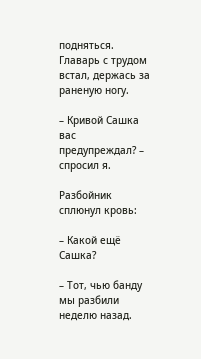подняться. Главарь с трудом встал, держась за раненую ногу.

– Кривой Сашка вас предупреждал? – спросил я.

Разбойник сплюнул кровь:

– Какой ещё Сашка?

– Тот, чью банду мы разбили неделю назад.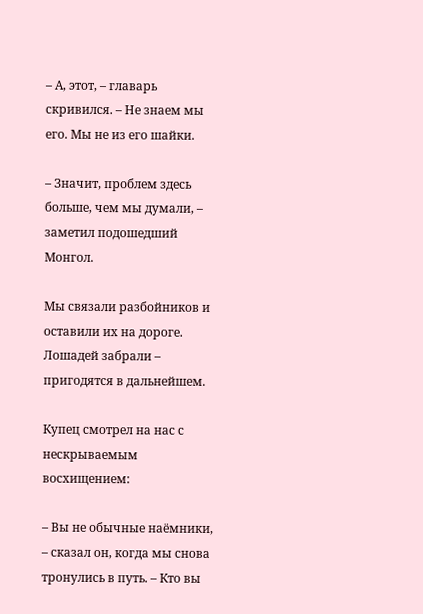– А, этот, – главарь скривился. – Не знаем мы его. Мы не из его шайки.

– Значит, проблем здесь больше, чем мы думали, – заметил подошедший Монгол.

Мы связали разбойников и оставили их на дороге. Лошадей забрали – пригодятся в дальнейшем.

Купец смотрел на нас с нескрываемым восхищением:

– Вы не обычные наёмники, – сказал он, когда мы снова тронулись в путь. – Кто вы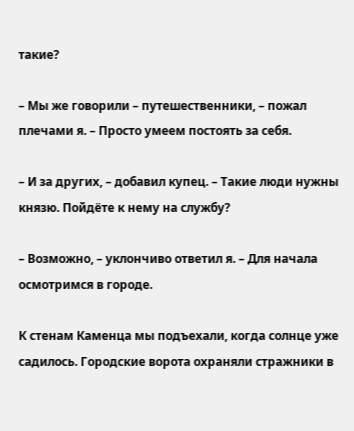такие?

– Мы же говорили – путешественники, – пожал плечами я. – Просто умеем постоять за себя.

– И за других, – добавил купец. – Такие люди нужны князю. Пойдёте к нему на службу?

– Возможно, – уклончиво ответил я. – Для начала осмотримся в городе.

К стенам Каменца мы подъехали, когда солнце уже садилось. Городские ворота охраняли стражники в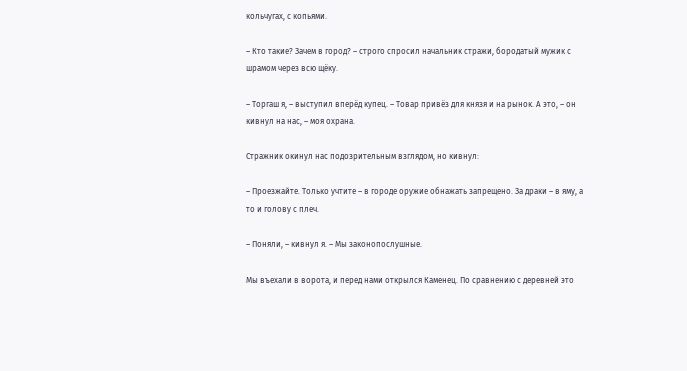кольчугах, с копьями.

– Кто такие? Зачем в город? – строго спросил начальник стражи, бородатый мужик с шрамом через всю щёку.

– Торгаш я, – выступил вперёд купец. – Товар привёз для князя и на рынок. А это, – он кивнул на нас, – моя охрана.

Стражник окинул нас подозрительным взглядом, но кивнул:

– Проезжайте. Только учтите – в городе оружие обнажать запрещено. За драки – в яму, а то и голову с плеч.

– Поняли, – кивнул я. – Мы законопослушные.

Мы въехали в ворота, и перед нами открылся Каменец. По сравнению с деревней это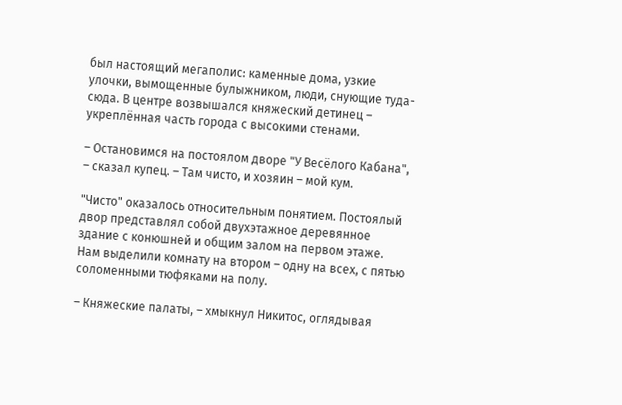был настоящий мегаполис: каменные дома, узкие улочки, вымощенные булыжником, люди, снующие туда-сюда. В центре возвышался княжеский детинец – укреплённая часть города с высокими стенами.

– Остановимся на постоялом дворе "У Весёлого Кабана", – сказал купец. – Там чисто, и хозяин – мой кум.

"Чисто" оказалось относительным понятием. Постоялый двор представлял собой двухэтажное деревянное здание с конюшней и общим залом на первом этаже. Нам выделили комнату на втором – одну на всех, с пятью соломенными тюфяками на полу.

– Княжеские палаты, – хмыкнул Никитос, оглядывая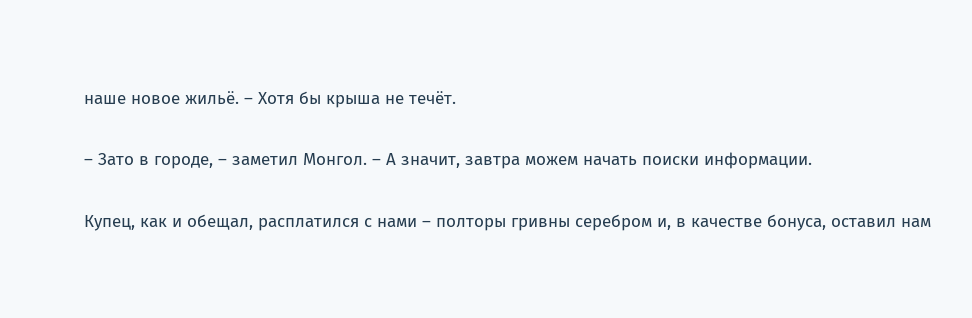наше новое жильё. – Хотя бы крыша не течёт.

– Зато в городе, – заметил Монгол. – А значит, завтра можем начать поиски информации.

Купец, как и обещал, расплатился с нами – полторы гривны серебром и, в качестве бонуса, оставил нам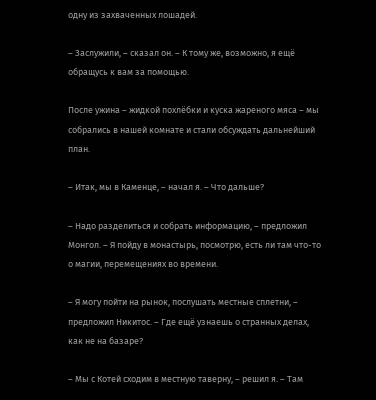одну из захваченных лошадей.

– Заслужили, – сказал он. – К тому же, возможно, я ещё обращусь к вам за помощью.

После ужина – жидкой похлёбки и куска жареного мяса – мы собрались в нашей комнате и стали обсуждать дальнейший план.

– Итак, мы в Каменце, – начал я. – Что дальше?

– Надо разделиться и собрать информацию, – предложил Монгол. – Я пойду в монастырь, посмотрю, есть ли там что-то о магии, перемещениях во времени.

– Я могу пойти на рынок, послушать местные сплетни, – предложил Никитос. – Где ещё узнаешь о странных делах, как не на базаре?

– Мы с Котей сходим в местную таверну, – решил я. – Там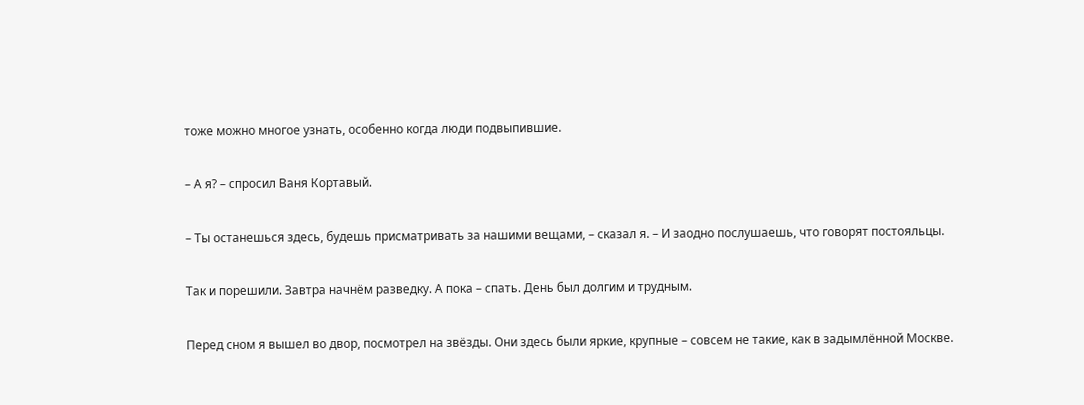тоже можно многое узнать, особенно когда люди подвыпившие.

– А я? – спросил Ваня Кортавый.

– Ты останешься здесь, будешь присматривать за нашими вещами, – сказал я. – И заодно послушаешь, что говорят постояльцы.

Так и порешили. Завтра начнём разведку. А пока – спать. День был долгим и трудным.

Перед сном я вышел во двор, посмотрел на звёзды. Они здесь были яркие, крупные – совсем не такие, как в задымлённой Москве.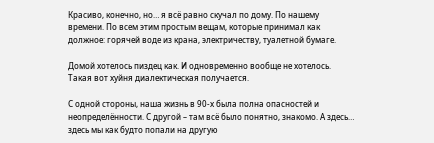Красиво, конечно, но… я всё равно скучал по дому. По нашему времени. По всем этим простым вещам, которые принимал как должное: горячей воде из крана, электричеству, туалетной бумаге.

Домой хотелось пиздец как. И одновременно вообще не хотелось. Такая вот хуйня диалектическая получается.

С одной стороны, наша жизнь в 90-х была полна опасностей и неопределённости. С другой – там всё было понятно, знакомо. А здесь… здесь мы как будто попали на другую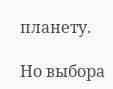планету.

Но выбора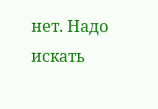нет. Надо искать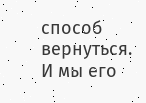способ вернуться. И мы его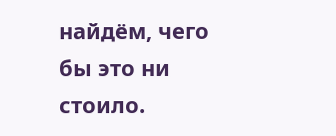найдём, чего бы это ни стоило.